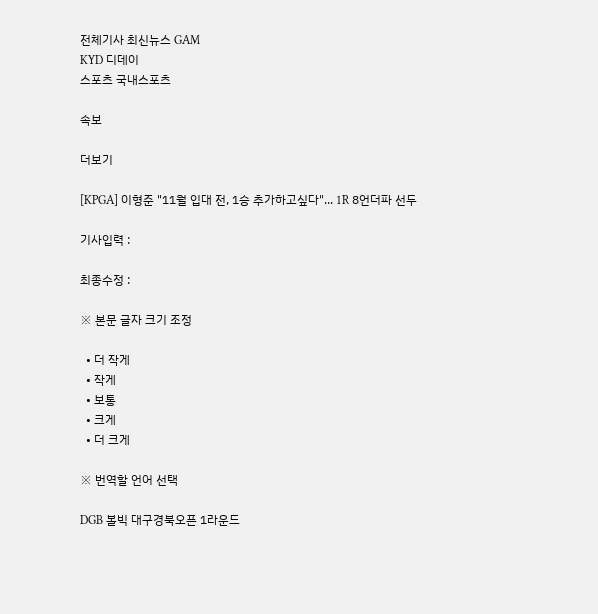전체기사 최신뉴스 GAM
KYD 디데이
스포츠 국내스포츠

속보

더보기

[KPGA] 이형준 "11월 입대 전, 1승 추가하고싶다"... 1R 8언더파 선두

기사입력 :

최종수정 :

※ 본문 글자 크기 조정

  • 더 작게
  • 작게
  • 보통
  • 크게
  • 더 크게

※ 번역할 언어 선택

DGB 볼빅 대구경북오픈 1라운드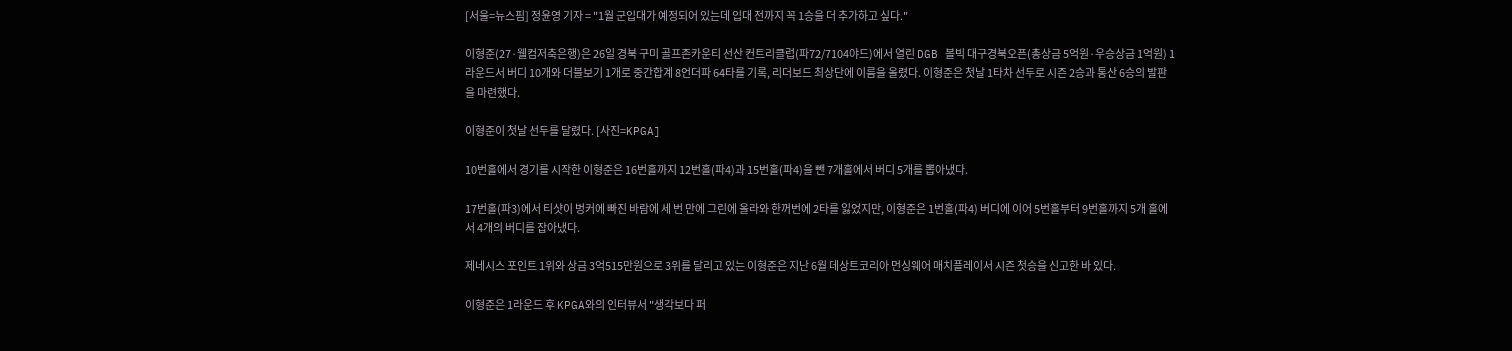[서울=뉴스핌] 정윤영 기자 = "1월 군입대가 예정되어 있는데 입대 전까지 꼭 1승을 더 추가하고 싶다."

이형준(27·웰컴저축은행)은 26일 경북 구미 골프존카운티 선산 컨트리클럽(파72/7104야드)에서 열린 DGB 볼빅 대구경북오픈(총상금 5억원·우승상금 1억원) 1라운드서 버디 10개와 더블보기 1개로 중간합계 8언더파 64타를 기록, 리더보드 최상단에 이름을 올렸다. 이형준은 첫날 1타차 선두로 시즌 2승과 통산 6승의 발판을 마련했다.

이형준이 첫날 선두를 달렸다. [사진=KPGA]

10번홀에서 경기를 시작한 이형준은 16번홀까지 12번홀(파4)과 15번홀(파4)을 뺀 7개홀에서 버디 5개를 뽑아냈다.

17번홀(파3)에서 티샷이 벙커에 빠진 바람에 세 번 만에 그린에 올라와 한꺼번에 2타를 잃었지만, 이형준은 1번홀(파4) 버디에 이어 5번홀부터 9번홀까지 5개 홀에서 4개의 버디를 잡아냈다.

제네시스 포인트 1위와 상금 3억515만원으로 3위를 달리고 있는 이형준은 지난 6월 데상트코리아 먼싱웨어 매치플레이서 시즌 첫승을 신고한 바 있다.

이형준은 1라운드 후 KPGA와의 인터뷰서 "생각보다 퍼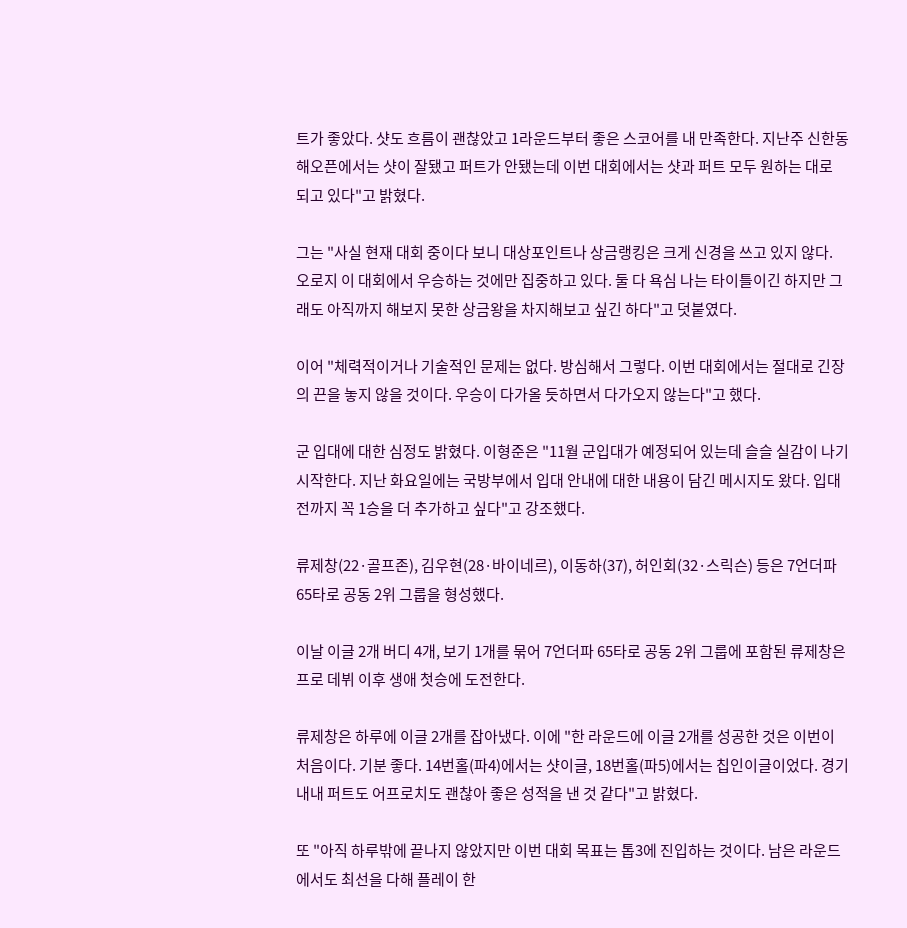트가 좋았다. 샷도 흐름이 괜찮았고 1라운드부터 좋은 스코어를 내 만족한다. 지난주 신한동해오픈에서는 샷이 잘됐고 퍼트가 안됐는데 이번 대회에서는 샷과 퍼트 모두 원하는 대로 되고 있다"고 밝혔다.

그는 "사실 현재 대회 중이다 보니 대상포인트나 상금랭킹은 크게 신경을 쓰고 있지 않다. 오로지 이 대회에서 우승하는 것에만 집중하고 있다. 둘 다 욕심 나는 타이틀이긴 하지만 그래도 아직까지 해보지 못한 상금왕을 차지해보고 싶긴 하다"고 덧붙였다.

이어 "체력적이거나 기술적인 문제는 없다. 방심해서 그렇다. 이번 대회에서는 절대로 긴장의 끈을 놓지 않을 것이다. 우승이 다가올 듯하면서 다가오지 않는다"고 했다.

군 입대에 대한 심정도 밝혔다. 이형준은 "11월 군입대가 예정되어 있는데 슬슬 실감이 나기 시작한다. 지난 화요일에는 국방부에서 입대 안내에 대한 내용이 담긴 메시지도 왔다. 입대 전까지 꼭 1승을 더 추가하고 싶다"고 강조했다.

류제창(22·골프존), 김우현(28·바이네르), 이동하(37), 허인회(32·스릭슨) 등은 7언더파 65타로 공동 2위 그룹을 형성했다.

이날 이글 2개 버디 4개, 보기 1개를 묶어 7언더파 65타로 공동 2위 그룹에 포함된 류제창은 프로 데뷔 이후 생애 첫승에 도전한다.

류제창은 하루에 이글 2개를 잡아냈다. 이에 "한 라운드에 이글 2개를 성공한 것은 이번이 처음이다. 기분 좋다. 14번홀(파4)에서는 샷이글, 18번홀(파5)에서는 칩인이글이었다. 경기 내내 퍼트도 어프로치도 괜찮아 좋은 성적을 낸 것 같다"고 밝혔다.

또 "아직 하루밖에 끝나지 않았지만 이번 대회 목표는 톱3에 진입하는 것이다. 남은 라운드에서도 최선을 다해 플레이 한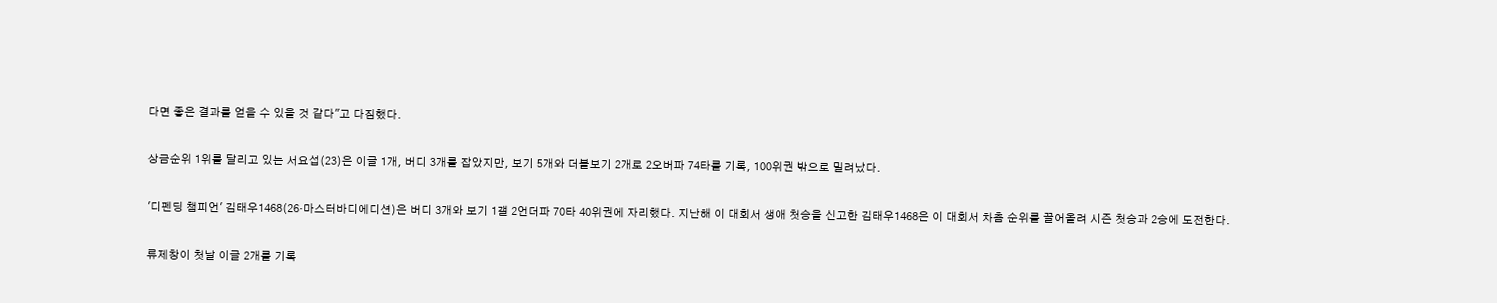다면 좋은 결과를 얻을 수 있을 것 같다"고 다짐했다.

상금순위 1위를 달리고 있는 서요섭(23)은 이글 1개, 버디 3개를 잡았지만, 보기 5개와 더블보기 2개로 2오버파 74타를 기록, 100위권 밖으로 밀려났다.

'디펜딩 챔피언' 김태우1468(26·마스터바디에디션)은 버디 3개와 보기 1갤 2언더파 70타 40위권에 자리했다. 지난해 이 대회서 생애 첫승을 신고한 김태우1468은 이 대회서 차츰 순위를 끌어올려 시즌 첫승과 2승에 도전한다.

류제창이 첫날 이글 2개를 기록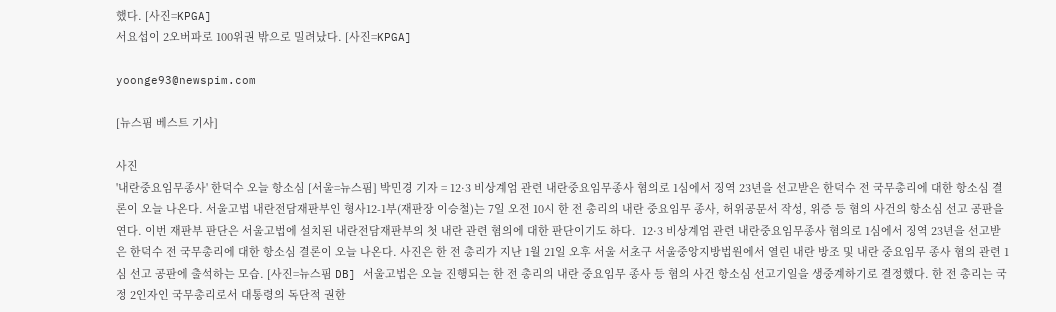했다. [사진=KPGA]
서요섭이 2오버파로 100위권 밖으로 밀려났다. [사진=KPGA]

yoonge93@newspim.com

[뉴스핌 베스트 기사]

사진
'내란중요임무종사' 한덕수 오늘 항소심 [서울=뉴스핌] 박민경 기자 = 12·3 비상계엄 관련 내란중요임무종사 혐의로 1심에서 징역 23년을 선고받은 한덕수 전 국무총리에 대한 항소심 결론이 오늘 나온다. 서울고법 내란전담재판부인 형사12-1부(재판장 이승철)는 7일 오전 10시 한 전 총리의 내란 중요임무 종사, 허위공문서 작성, 위증 등 혐의 사건의 항소심 선고 공판을 연다. 이번 재판부 판단은 서울고법에 설치된 내란전담재판부의 첫 내란 관련 혐의에 대한 판단이기도 하다.  12·3 비상계엄 관련 내란중요임무종사 혐의로 1심에서 징역 23년을 선고받은 한덕수 전 국무총리에 대한 항소심 결론이 오늘 나온다. 사진은 한 전 총리가 지난 1월 21일 오후 서울 서초구 서울중앙지방법원에서 열린 내란 방조 및 내란 중요임무 종사 혐의 관련 1심 선고 공판에 출석하는 모습. [사진=뉴스핌 DB] 서울고법은 오늘 진행되는 한 전 총리의 내란 중요임무 종사 등 혐의 사건 항소심 선고기일을 생중계하기로 결정했다. 한 전 총리는 국정 2인자인 국무총리로서 대통령의 독단적 권한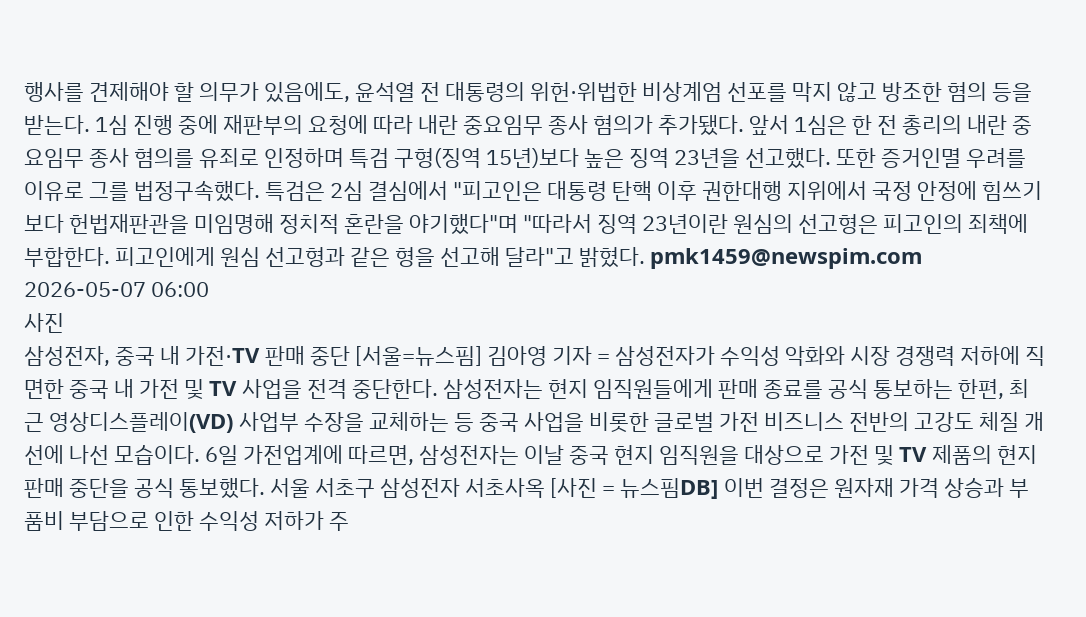행사를 견제해야 할 의무가 있음에도, 윤석열 전 대통령의 위헌·위법한 비상계엄 선포를 막지 않고 방조한 혐의 등을 받는다. 1심 진행 중에 재판부의 요청에 따라 내란 중요임무 종사 혐의가 추가됐다. 앞서 1심은 한 전 총리의 내란 중요임무 종사 혐의를 유죄로 인정하며 특검 구형(징역 15년)보다 높은 징역 23년을 선고했다. 또한 증거인멸 우려를 이유로 그를 법정구속했다. 특검은 2심 결심에서 "피고인은 대통령 탄핵 이후 권한대행 지위에서 국정 안정에 힘쓰기보다 헌법재판관을 미임명해 정치적 혼란을 야기했다"며 "따라서 징역 23년이란 원심의 선고형은 피고인의 죄책에 부합한다. 피고인에게 원심 선고형과 같은 형을 선고해 달라"고 밝혔다. pmk1459@newspim.com 2026-05-07 06:00
사진
삼성전자, 중국 내 가전·TV 판매 중단 [서울=뉴스핌] 김아영 기자 = 삼성전자가 수익성 악화와 시장 경쟁력 저하에 직면한 중국 내 가전 및 TV 사업을 전격 중단한다. 삼성전자는 현지 임직원들에게 판매 종료를 공식 통보하는 한편, 최근 영상디스플레이(VD) 사업부 수장을 교체하는 등 중국 사업을 비롯한 글로벌 가전 비즈니스 전반의 고강도 체질 개선에 나선 모습이다. 6일 가전업계에 따르면, 삼성전자는 이날 중국 현지 임직원을 대상으로 가전 및 TV 제품의 현지 판매 중단을 공식 통보했다. 서울 서초구 삼성전자 서초사옥 [사진 = 뉴스핌DB] 이번 결정은 원자재 가격 상승과 부품비 부담으로 인한 수익성 저하가 주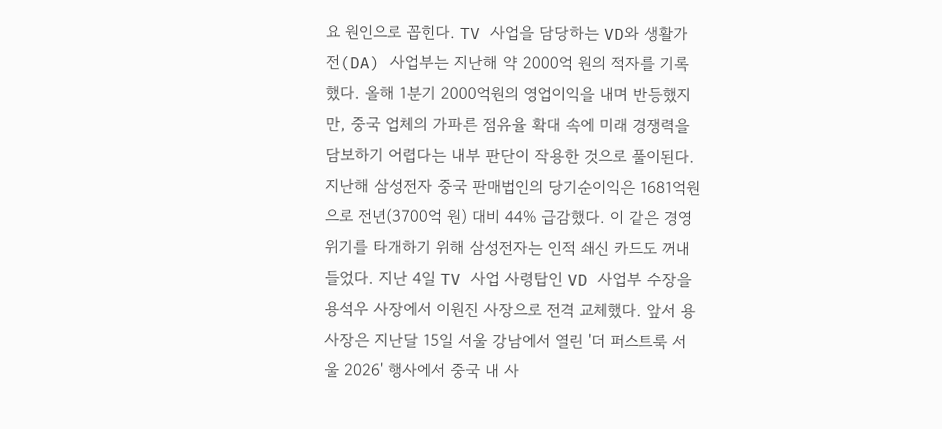요 원인으로 꼽힌다. TV 사업을 담당하는 VD와 생활가전(DA) 사업부는 지난해 약 2000억 원의 적자를 기록했다. 올해 1분기 2000억원의 영업이익을 내며 반등했지만, 중국 업체의 가파른 점유율 확대 속에 미래 경쟁력을 담보하기 어렵다는 내부 판단이 작용한 것으로 풀이된다. 지난해 삼성전자 중국 판매법인의 당기순이익은 1681억원으로 전년(3700억 원) 대비 44% 급감했다. 이 같은 경영 위기를 타개하기 위해 삼성전자는 인적 쇄신 카드도 꺼내 들었다. 지난 4일 TV 사업 사령탑인 VD 사업부 수장을 용석우 사장에서 이원진 사장으로 전격 교체했다. 앞서 용 사장은 지난달 15일 서울 강남에서 열린 '더 퍼스트룩 서울 2026' 행사에서 중국 내 사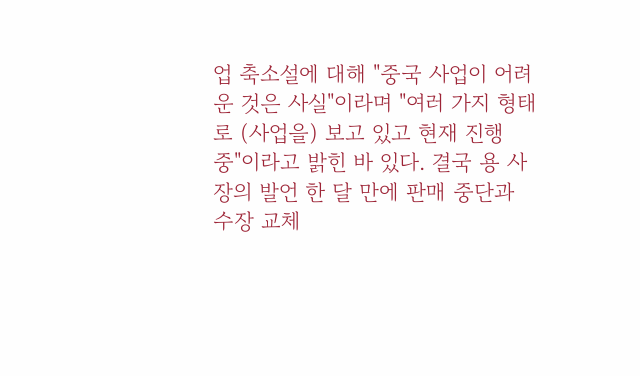업 축소설에 대해 "중국 사업이 어려운 것은 사실"이라며 "여러 가지 형태로 (사업을) 보고 있고 현재 진행 중"이라고 밝힌 바 있다. 결국 용 사장의 발언 한 달 만에 판매 중단과 수장 교체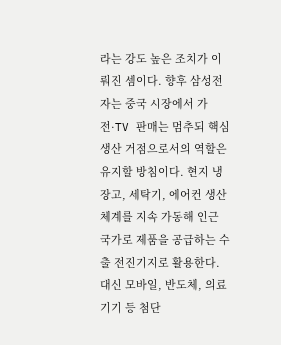라는 강도 높은 조치가 이뤄진 셈이다. 향후 삼성전자는 중국 시장에서 가전·TV 판매는 멈추되 핵심 생산 거점으로서의 역할은 유지할 방침이다. 현지 냉장고, 세탁기, 에어컨 생산 체계를 지속 가동해 인근 국가로 제품을 공급하는 수출 전진기지로 활용한다. 대신 모바일, 반도체, 의료기기 등 첨단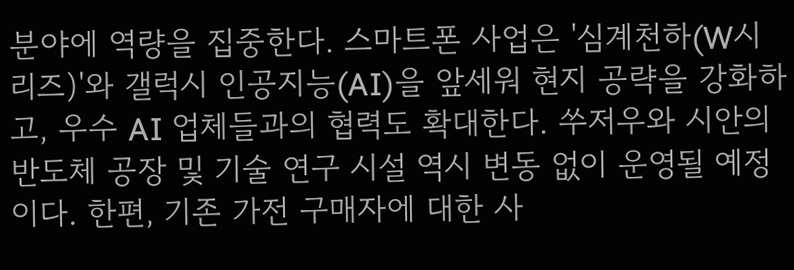분야에 역량을 집중한다. 스마트폰 사업은 '심계천하(W시리즈)'와 갤럭시 인공지능(AI)을 앞세워 현지 공략을 강화하고, 우수 AI 업체들과의 협력도 확대한다. 쑤저우와 시안의 반도체 공장 및 기술 연구 시설 역시 변동 없이 운영될 예정이다. 한편, 기존 가전 구매자에 대한 사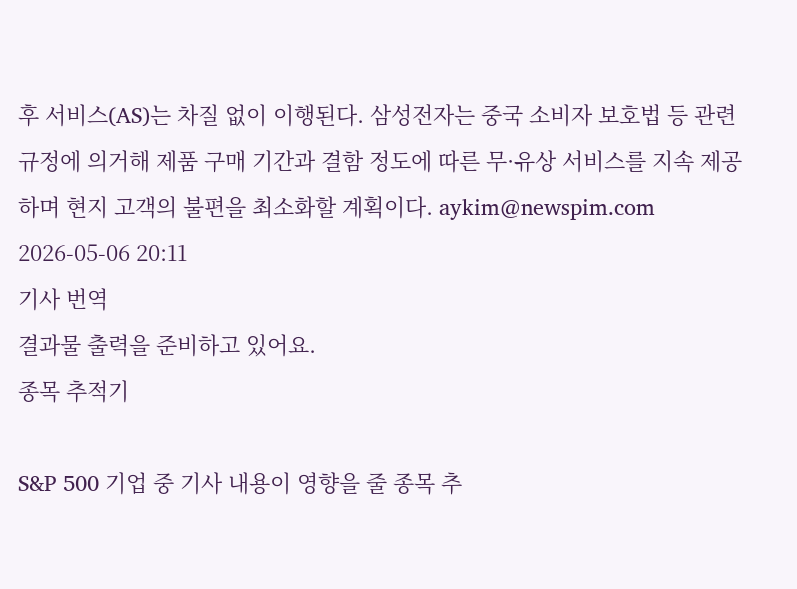후 서비스(AS)는 차질 없이 이행된다. 삼성전자는 중국 소비자 보호법 등 관련 규정에 의거해 제품 구매 기간과 결함 정도에 따른 무·유상 서비스를 지속 제공하며 현지 고객의 불편을 최소화할 계획이다. aykim@newspim.com 2026-05-06 20:11
기사 번역
결과물 출력을 준비하고 있어요.
종목 추적기

S&P 500 기업 중 기사 내용이 영향을 줄 종목 추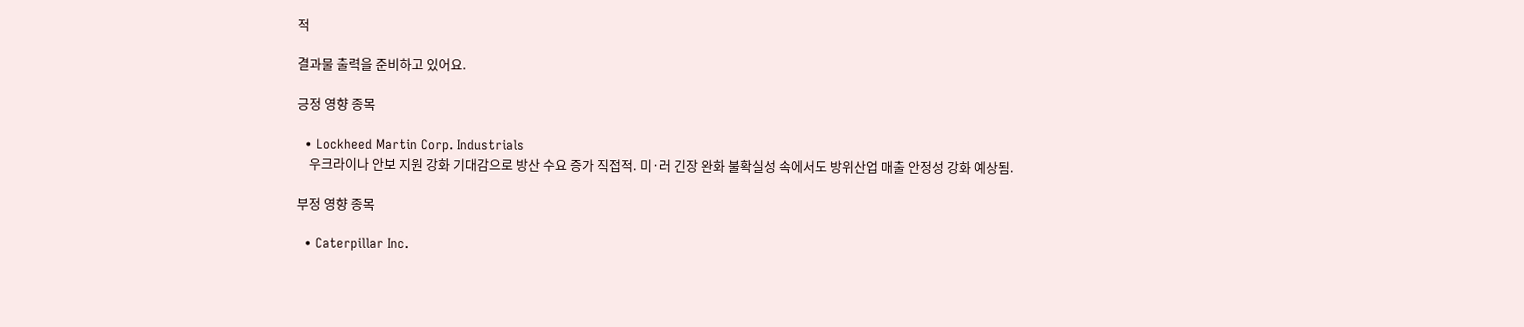적

결과물 출력을 준비하고 있어요.

긍정 영향 종목

  • Lockheed Martin Corp. Industrials
    우크라이나 안보 지원 강화 기대감으로 방산 수요 증가 직접적. 미·러 긴장 완화 불확실성 속에서도 방위산업 매출 안정성 강화 예상됨.

부정 영향 종목

  • Caterpillar Inc.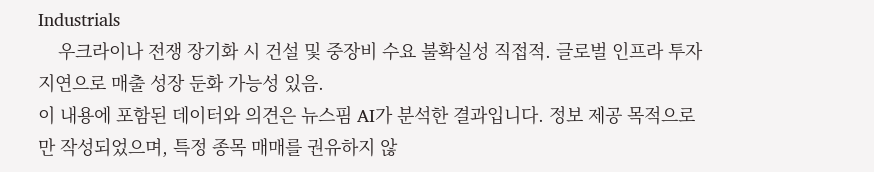Industrials
    우크라이나 전쟁 장기화 시 건설 및 중장비 수요 불확실성 직접적. 글로벌 인프라 투자 지연으로 매출 성장 둔화 가능성 있음.
이 내용에 포함된 데이터와 의견은 뉴스핌 AI가 분석한 결과입니다. 정보 제공 목적으로만 작성되었으며, 특정 종목 매매를 권유하지 않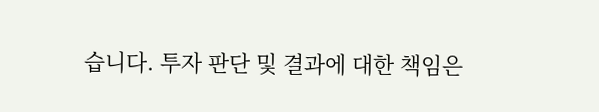습니다. 투자 판단 및 결과에 대한 책임은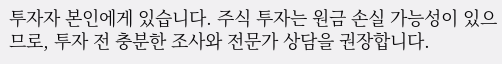투자자 본인에게 있습니다. 주식 투자는 원금 손실 가능성이 있으므로, 투자 전 충분한 조사와 전문가 상담을 권장합니다.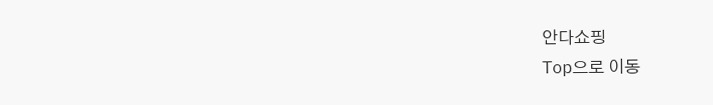안다쇼핑
Top으로 이동